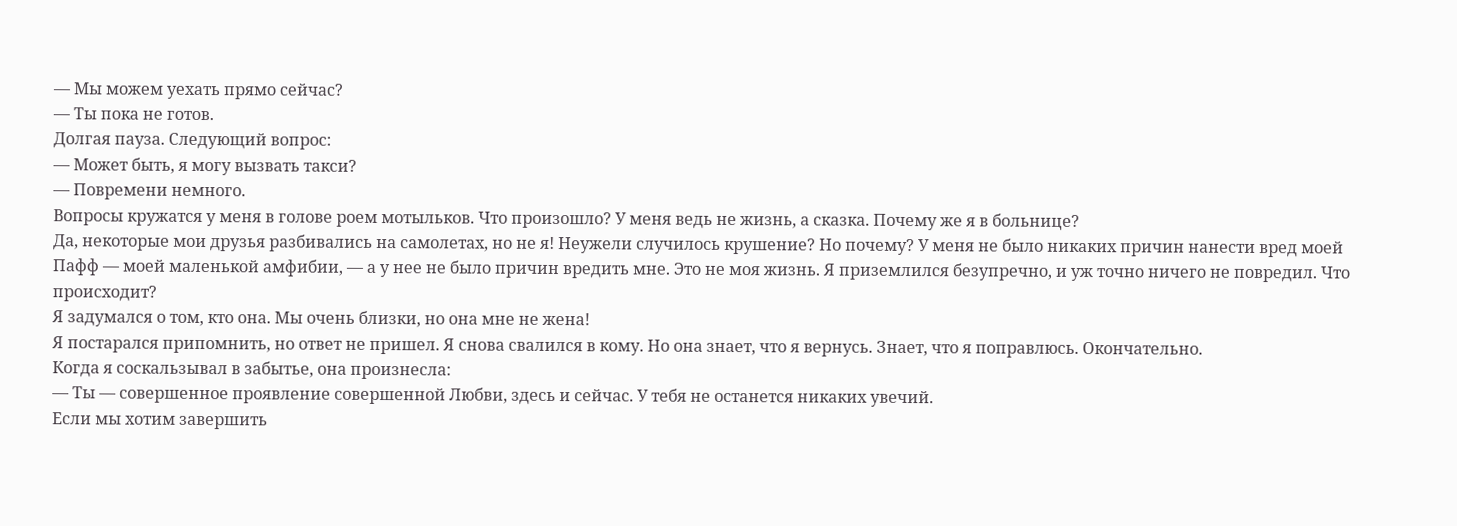— Мы можем уехать прямо сейчас?
— Ты пока не готов.
Долгая пауза. Следующий вопрос:
— Может быть, я могу вызвать такси?
— Повремени немного.
Вопросы кружатся у меня в голове роем мотыльков. Что произошло? У меня ведь не жизнь, а сказка. Почему же я в больнице?
Да, некоторые мои друзья разбивались на самолетах, но не я! Неужели случилось крушение? Но почему? У меня не было никаких причин нанести вред моей Пафф — моей маленькой амфибии, — а у нее не было причин вредить мне. Это не моя жизнь. Я приземлился безупречно, и уж точно ничего не повредил. Что происходит?
Я задумался о том, кто она. Мы очень близки, но она мне не жена!
Я постарался припомнить, но ответ не пришел. Я снова свалился в кому. Но она знает, что я вернусь. Знает, что я поправлюсь. Окончательно.
Когда я соскальзывал в забытье, она произнесла:
— Ты — совершенное проявление совершенной Любви, здесь и сейчас. У тебя не останется никаких увечий.
Если мы хотим завершить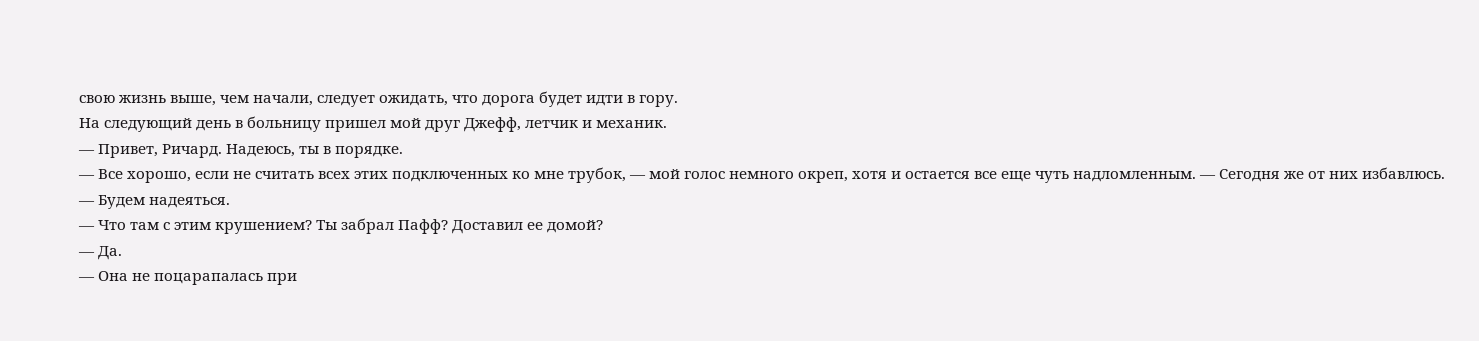свою жизнь выше, чем начали, следует ожидать, что дорога будет идти в гору.
На следующий день в больницу пришел мой друг Джефф, летчик и механик.
— Привет, Ричард. Надеюсь, ты в порядке.
— Все хорошо, если не считать всех этих подключенных ко мне трубок, — мой голос немного окреп, хотя и остается все еще чуть надломленным. — Сегодня же от них избавлюсь.
— Будем надеяться.
— Что там с этим крушением? Ты забрал Пафф? Доставил ее домой?
— Да.
— Она не поцарапалась при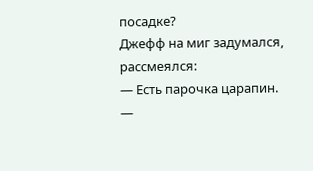посадке?
Джефф на миг задумался, рассмеялся:
— Есть парочка царапин.
—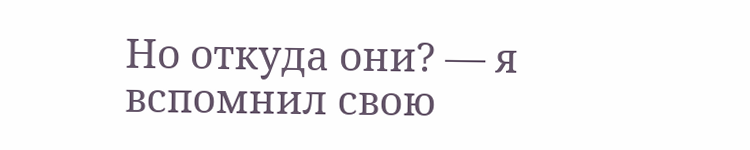Но откуда они? — я вспомнил свою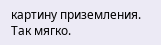картину приземления. Так мягко.